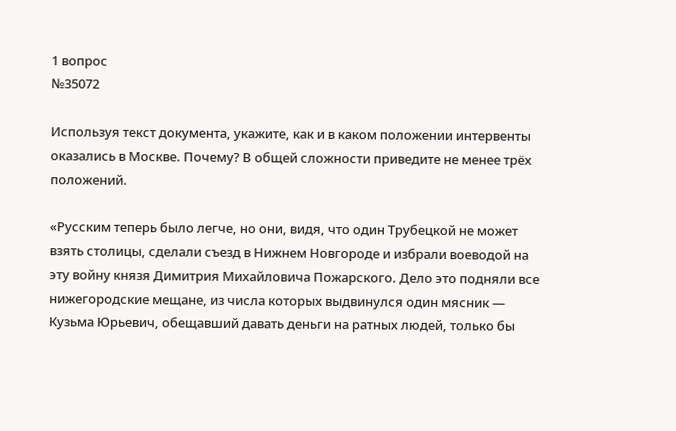1 вопрос
№35072

Используя текст документа, укажите, как и в каком положении интервенты оказались в Москве. Почему? В общей сложности приведите не менее трёх положений.

«Русским теперь было легче, но они, видя, что один Трубецкой не может взять столицы, сделали съезд в Нижнем Новгороде и избрали воеводой на эту войну князя Димитрия Михайловича Пожарского. Дело это подняли все нижегородские мещане, из числа которых выдвинулся один мясник — Кузьма Юрьевич, обещавший давать деньги на ратных людей, только бы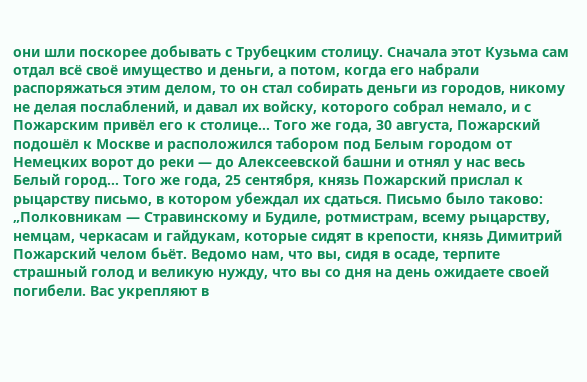они шли поскорее добывать с Трубецким столицу. Сначала этот Кузьма сам отдал всё своё имущество и деньги, а потом, когда его набрали распоряжаться этим делом, то он стал собирать деньги из городов, никому не делая послаблений, и давал их войску, которого собрал немало, и с Пожарским привёл его к столице… Того же года, 30 августа, Пожарский подошёл к Москве и расположился табором под Белым городом от Немецких ворот до реки — до Алексеевской башни и отнял у нас весь Белый город… Того же года, 25 сентября, князь Пожарский прислал к рыцарству письмо, в котором убеждал их сдаться. Письмо было таково: „Полковникам — Стравинскому и Будиле, ротмистрам, всему рыцарству, немцам, черкасам и гайдукам, которые сидят в крепости, князь Димитрий Пожарский челом бьёт. Ведомо нам, что вы, сидя в осаде, терпите страшный голод и великую нужду, что вы со дня на день ожидаете своей погибели. Вас укрепляют в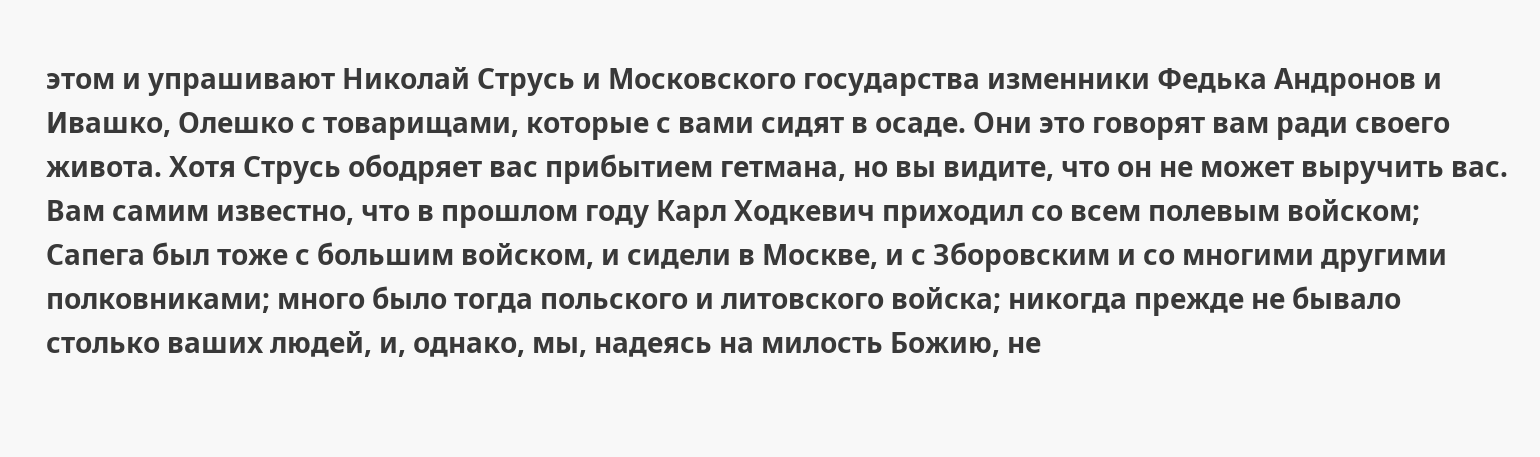этом и упрашивают Николай Струсь и Московского государства изменники Федька Андронов и Ивашко, Олешко с товарищами, которые с вами сидят в осаде. Они это говорят вам ради своего живота. Хотя Струсь ободряет вас прибытием гетмана, но вы видите, что он не может выручить вас. Вам самим известно, что в прошлом году Карл Ходкевич приходил со всем полевым войском; Сапега был тоже с большим войском, и сидели в Москве, и с Зборовским и со многими другими полковниками; много было тогда польского и литовского войска; никогда прежде не бывало столько ваших людей, и, однако, мы, надеясь на милость Божию, не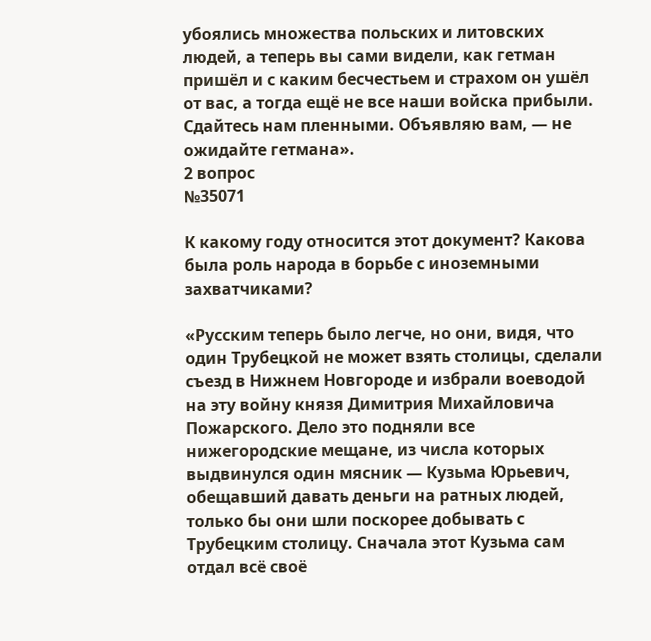убоялись множества польских и литовских людей, а теперь вы сами видели, как гетман пришёл и с каким бесчестьем и страхом он ушёл от вас, а тогда ещё не все наши войска прибыли. Сдайтесь нам пленными. Объявляю вам, — не ожидайте гетмана».
2 вопрос
№35071

К какому году относится этот документ? Какова была роль народа в борьбе с иноземными захватчиками?

«Русским теперь было легче, но они, видя, что один Трубецкой не может взять столицы, сделали съезд в Нижнем Новгороде и избрали воеводой на эту войну князя Димитрия Михайловича Пожарского. Дело это подняли все нижегородские мещане, из числа которых выдвинулся один мясник — Кузьма Юрьевич, обещавший давать деньги на ратных людей, только бы они шли поскорее добывать с Трубецким столицу. Сначала этот Кузьма сам отдал всё своё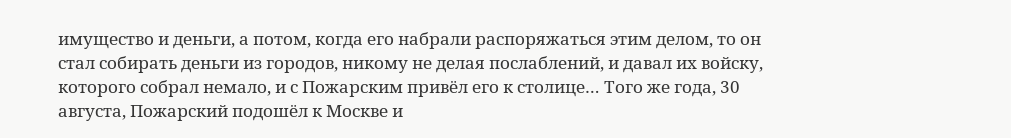имущество и деньги, а потом, когда его набрали распоряжаться этим делом, то он стал собирать деньги из городов, никому не делая послаблений, и давал их войску, которого собрал немало, и с Пожарским привёл его к столице… Того же года, 30 августа, Пожарский подошёл к Москве и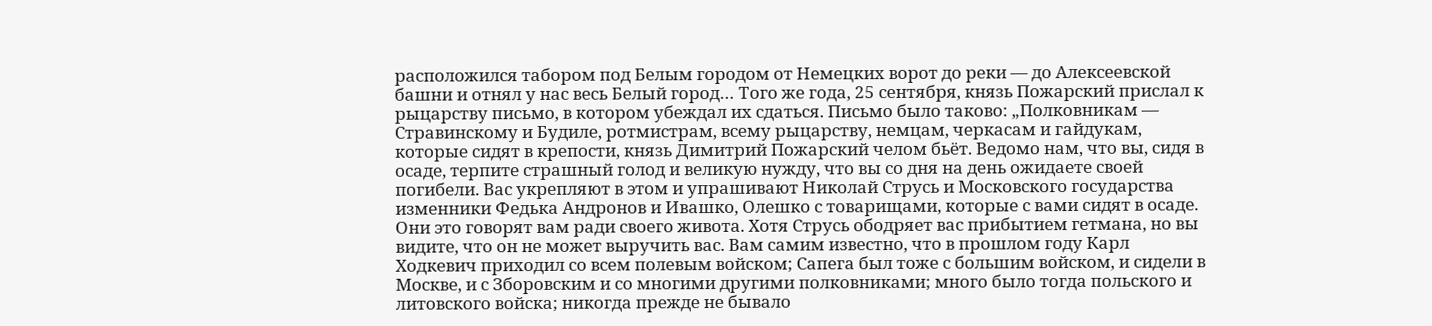расположился табором под Белым городом от Немецких ворот до реки — до Алексеевской башни и отнял у нас весь Белый город… Того же года, 25 сентября, князь Пожарский прислал к рыцарству письмо, в котором убеждал их сдаться. Письмо было таково: „Полковникам — Стравинскому и Будиле, ротмистрам, всему рыцарству, немцам, черкасам и гайдукам, которые сидят в крепости, князь Димитрий Пожарский челом бьёт. Ведомо нам, что вы, сидя в осаде, терпите страшный голод и великую нужду, что вы со дня на день ожидаете своей погибели. Вас укрепляют в этом и упрашивают Николай Струсь и Московского государства изменники Федька Андронов и Ивашко, Олешко с товарищами, которые с вами сидят в осаде. Они это говорят вам ради своего живота. Хотя Струсь ободряет вас прибытием гетмана, но вы видите, что он не может выручить вас. Вам самим известно, что в прошлом году Карл Ходкевич приходил со всем полевым войском; Сапега был тоже с большим войском, и сидели в Москве, и с Зборовским и со многими другими полковниками; много было тогда польского и литовского войска; никогда прежде не бывало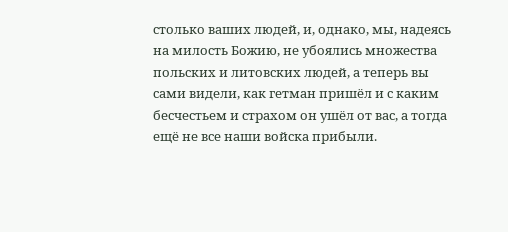столько ваших людей, и, однако, мы, надеясь на милость Божию, не убоялись множества польских и литовских людей, а теперь вы сами видели, как гетман пришёл и с каким бесчестьем и страхом он ушёл от вас, а тогда ещё не все наши войска прибыли.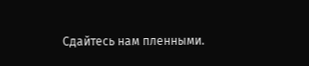Сдайтесь нам пленными.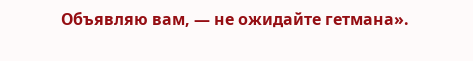Объявляю вам, — не ожидайте гетмана».